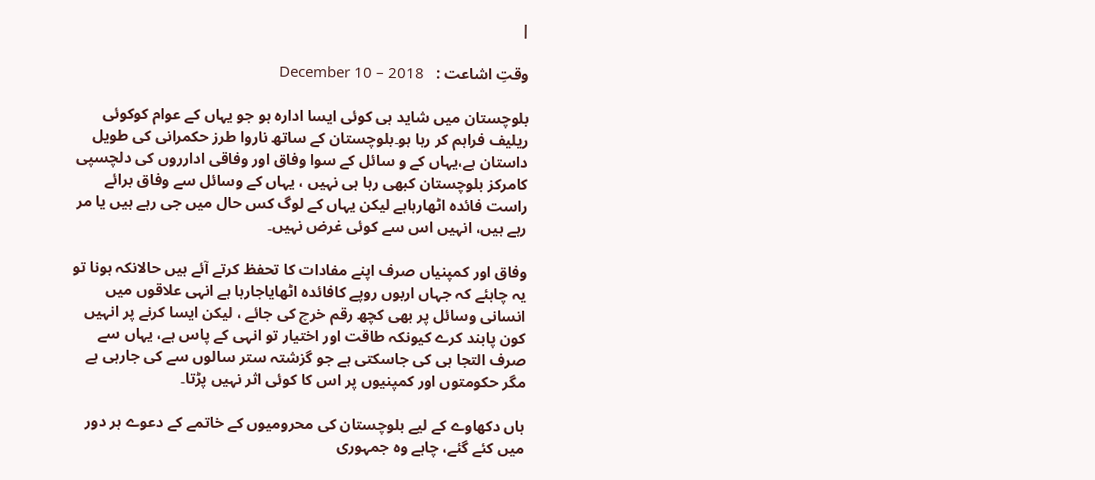|

وقتِ اشاعت :   December 10 – 2018

بلوچستان میں شاید ہی کوئی ایسا ادارہ ہو جو یہاں کے عوام کوکوئی ریلیف فراہم کر رہا ہو۔بلوچستان کے ساتھ ناروا طرز حکمرانی کی طویل داستان ہے،یہاں کے و سائل کے سوا وفاق اور وفاقی ادارروں کی دلچسپی کامرکز بلوچستان کبھی رہا ہی نہیں ، یہاں کے وسائل سے وفاق برائے راست فائدہ اٹھارہاہے لیکن یہاں کے لوگ کس حال میں جی رہے ہیں یا مر رہے ہیں، انہیں اس سے کوئی غرض نہیں۔

وفاق اور کمپنیاں صرف اپنے مفادات کا تحفظ کرتے آئے ہیں حالانکہ ہونا تو یہ چاہئے کہ جہاں اربوں روپے کافائدہ اٹھایاجارہا ہے انہی علاقوں میں انسانی وسائل پر بھی کچھ رقم خرچ کی جائے ، لیکن ایسا کرنے پر انہیں کون پابند کرے کیونکہ طاقت اور اختیار تو انہی کے پاس ہے، یہاں سے صرف التجا ہی کی جاسکتی ہے جو گزشتہ ستر سالوں سے کی جارہی ہے مگر حکومتوں اور کمپنیوں پر اس کا کوئی اثر نہیں پڑتا۔

ہاں دکھاوے کے لیے بلوچستان کی محرومیوں کے خاتمے کے دعوے ہر دور میں کئے گئے، چاہے وہ جمہوری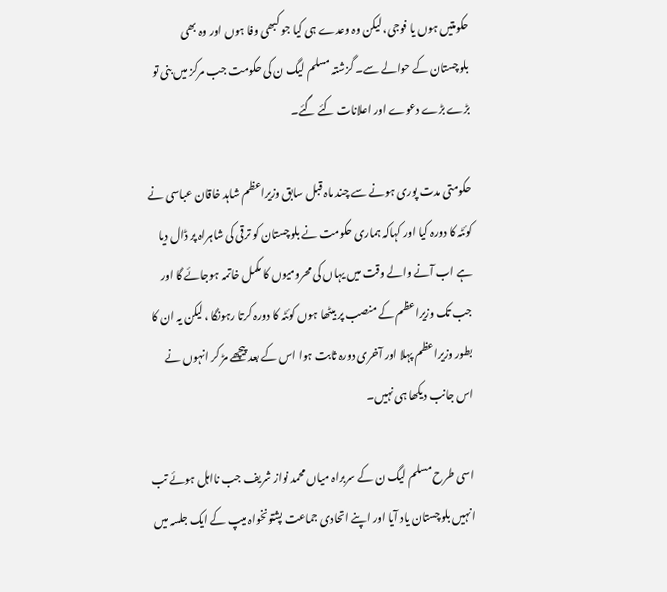حکومتیں ہوں یا فوجی، لیکن وہ وعدے ہی کیا جو کبھی وفا ہوں اور وہ بھی بلوچستان کے حوالے سے۔ گزشتہ مسلم لیگ ن کی حکومت جب مرکز میں بنی تو بڑے بڑے دعوے اور اعلانات کئے گئے۔

حکومتی مدت پوری ہونے سے چند ماہ قبل سابق وزیراعظم شاہد خاقان عباسی نے کوئٹہ کا دورہ کیا اور کہاکہ ہماری حکومت نے بلوچستان کو ترقی کی شاہراہ پر ڈال دیا ہے اب آنے والے وقت میں یہاں کی محرومیوں کا مکمل خاتمہ ہوجائے گا اور جب تک وزیراعظم کے منصب پر بیٹھا ہوں کوئٹہ کا دورہ کرتا رہونگا ، لیکن یہ ان کا بطور وزیراعظم پہلا اور آخری دورہ ثابت ہوا اس کے بعد پیچھے مڑ کر انہوں نے اس جانب دیکھا ہی نہیں۔

اسی طرح مسلم لیگ ن کے سربراہ میاں محمد نواز شریف جب نااہل ہوئے تب انہیں بلوچستان یاد آیا اور اپنے اتحادی جماعت پشتونخواہ میپ کے ایک جلسہ میں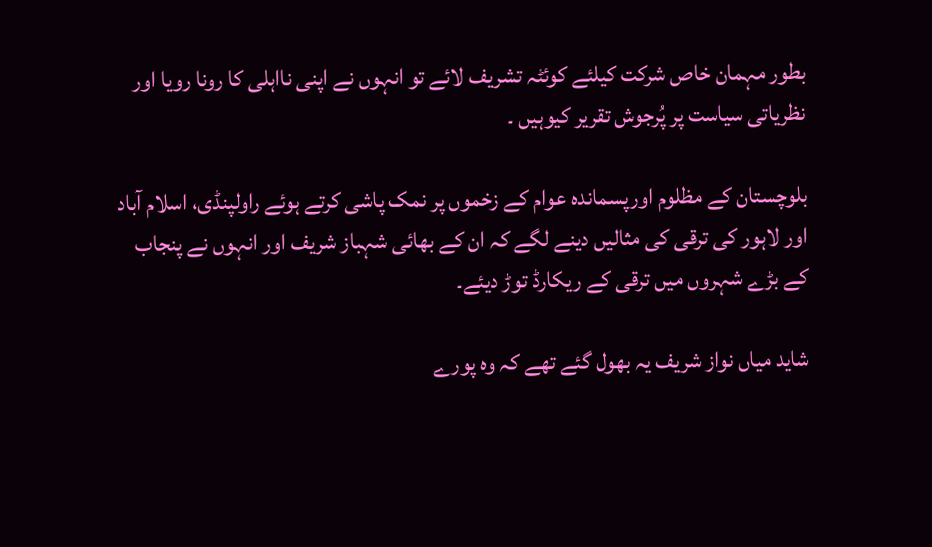بطور مہمان خاص شرکت کیلئے کوئٹہ تشریف لائے تو انہوں نے اپنی نااہلی کا رونا رویا اور نظریاتی سیاست پر پُرجوش تقریر کیوہیں ۔

بلوچستان کے مظلوم اورپسماندہ عوام کے زخموں پر نمک پاشی کرتے ہوئے راولپنڈی، اسلام آباد اور لاہور کی ترقی کی مثالیں دینے لگے کہ ان کے بھائی شہباز شریف اور انہوں نے پنجاب کے بڑے شہروں میں ترقی کے ریکارڈ توڑ دیئے۔

شاید میاں نواز شریف یہ بھول گئے تھے کہ وہ پورے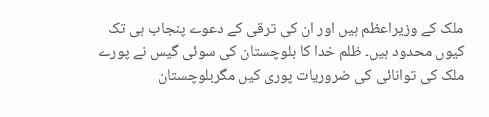ملک کے وزیراعظم ہیں اور ان کی ترقی کے دعوے پنجاب ہی تک کیوں محدود ہیں۔ ظلم خدا کا بلوچستان کی سوئی گیس نے پورے ملک کی توانائی کی ضروریات پوری کیں مگربلوچستان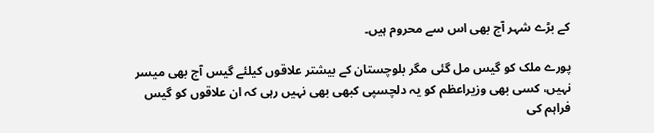کے بڑے شہر آج بھی اس سے محروم ہیں۔

پورے ملک کو گیس مل گئی مگر بلوچستان کے بیشتر علاقوں کیلئے گیس آج بھی میسر نہیں، کسی بھی وزیراعظم کو یہ دلچسپی کبھی بھی نہیں رہی کہ ان علاقوں کو گیس فراہم کی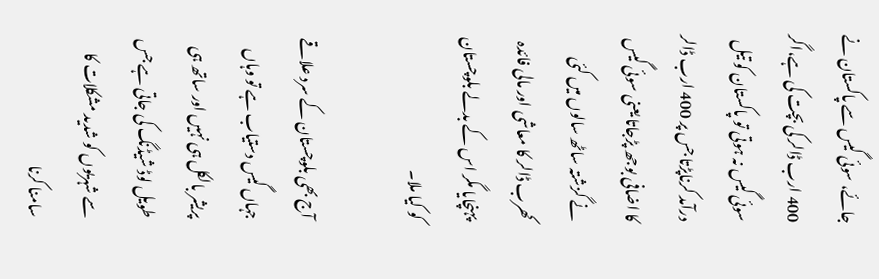جائے، سوئی گیس سے پاکستان نے 400 ارب ڈالر کی بچت کی ہے،اگر سوئی گیس نہ ہوتی تو پاکستان کو تیل درآمد کرناپڑتا جس پر 400 ارب ڈالر کا اضافی بوجھ پڑجاتا یعنی سوئی گیس نے گزشتہ ساٹھ سالوں میں کئی کھرب ڈالر کا معاشی اور مالی فائدہ پہنچایا مگر اس کے بدلے بلوچستان کو کیا ملا۔

آج بھی بلوچستان کے سرد علاقے جہاں گیس دستیاب ہے تو وہاں پریشر بالکل ہی نہیں اور ساتھ ہی طویل لوڈ شیڈنگ کی جاتی ہے جس سے شہریوں کو شدید مشکلات کا سامنا کرنا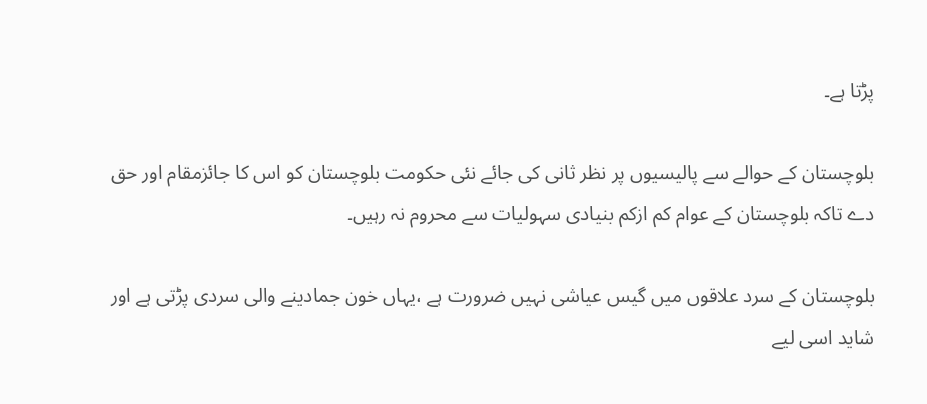پڑتا ہے۔

بلوچستان کے حوالے سے پالیسیوں پر نظر ثانی کی جائے نئی حکومت بلوچستان کو اس کا جائزمقام اور حق دے تاکہ بلوچستان کے عوام کم ازکم بنیادی سہولیات سے محروم نہ رہیں۔

بلوچستان کے سرد علاقوں میں گیس عیاشی نہیں ضرورت ہے ،یہاں خون جمادینے والی سردی پڑتی ہے اور شاید اسی لیے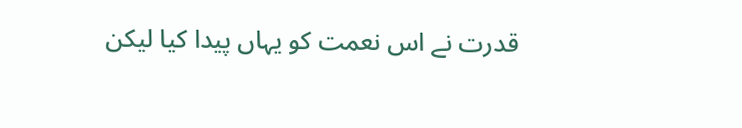قدرت نے اس نعمت کو یہاں پیدا کیا لیکن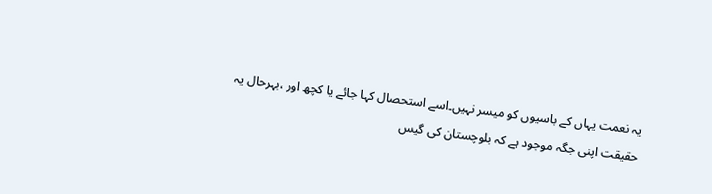یہ نعمت یہاں کے باسیوں کو میسر نہیں۔اسے استحصال کہا جائے یا کچھ اور ،بہرحال یہ حقیقت اپنی جگہ موجود ہے کہ بلوچستان کی گیس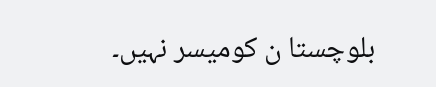بلوچستا ن کومیسر نہیں۔